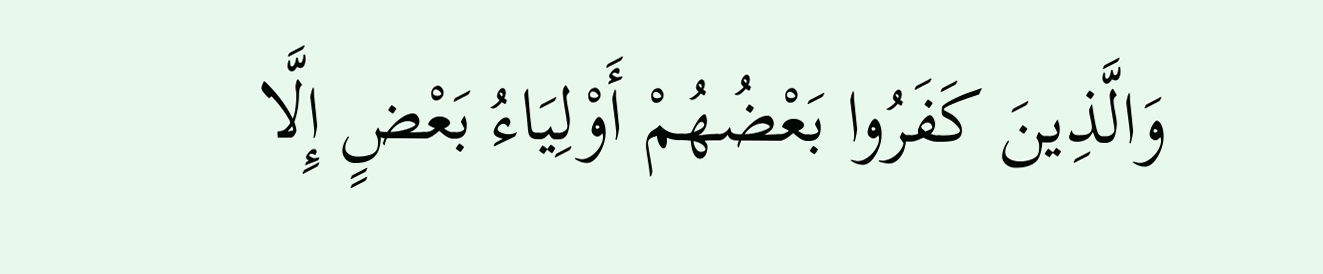وَالَّذِينَ كَفَرُوا بَعْضُهُمْ أَوْلِيَاءُ بَعْضٍ إِلَّا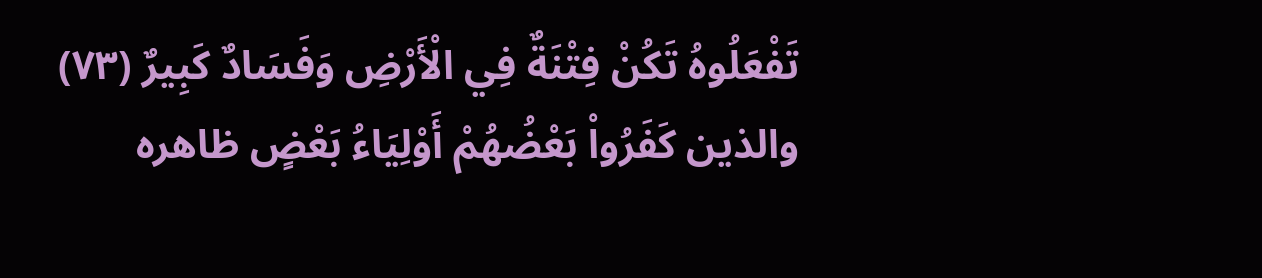تَفْعَلُوهُ تَكُنْ فِتْنَةٌ فِي الْأَرْضِ وَفَسَادٌ كَبِيرٌ (٧٣)
والذين كَفَرُواْ بَعْضُهُمْ أَوْلِيَاءُ بَعْضٍ ظاهره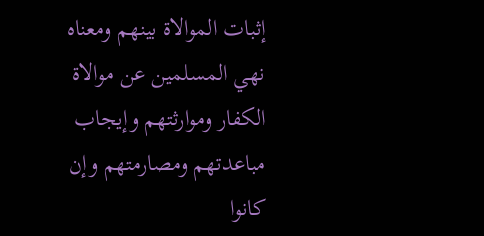إثبات الموالاة بينهم ومعناه نهي المسلمين عن موالاة الكفار وموارثتهم وإيجاب مباعدتهم ومصارمتهم وإن كانوا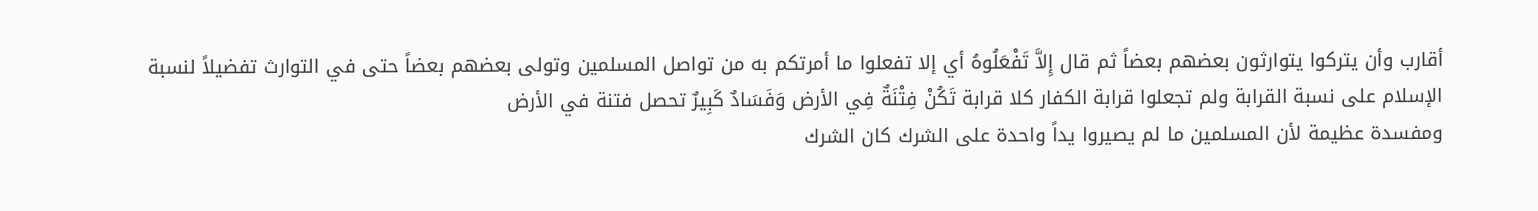أقارب وأن يتركوا يتوارثون بعضهم بعضاً ثم قال إِلاَّ تَفْعَلُوهُ أي إلا تفعلوا ما أمرتكم به من تواصل المسلمين وتولى بعضهم بعضاً حتى في التوارث تفضيلاً لنسبة الإسلام على نسبة القرابة ولم تجعلوا قرابة الكفار كلا قرابة تَكُنْ فِتْنَةٌ فِي الأرض وَفَسَادٌ كَبِيرٌ تحصل فتنة في الأرض
ومفسدة عظيمة لأن المسلمين ما لم يصيروا يداً واحدة على الشرك كان الشرك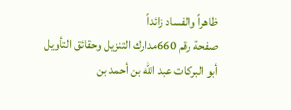ظاهراً والفساد زائداً
صفحة رقم 660مدارك التنزيل وحقائق التأويل
أبو البركات عبد الله بن أحمد بن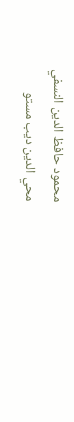محمود حافظ الدين النسفي
محي الدين ديب مستو